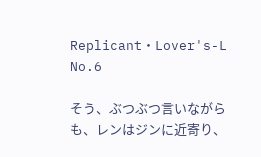Replicant・Lover's-L No.6

そう、ぶつぶつ言いながらも、レンはジンに近寄り、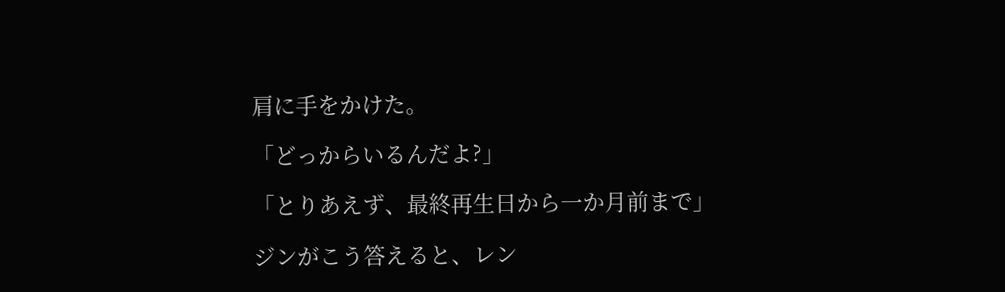肩に手をかけた。

「どっからいるんだよ?」

「とりあえず、最終再生日から一か月前まで」

ジンがこう答えると、レン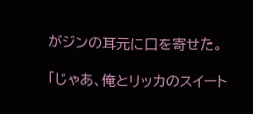がジンの耳元に口を寄せた。

「じゃあ、俺とリッカのスイート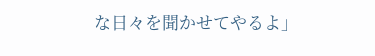な日々を聞かせてやるよ」